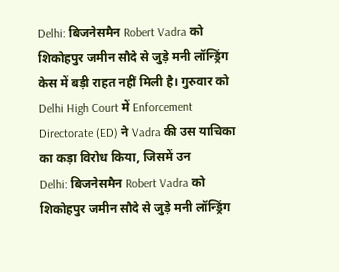Delhi: बिजनेसमैन Robert Vadra को शिकोहपुर जमीन सौदे से जुड़े मनी लॉन्ड्रिंग केस में बड़ी राहत नहीं मिली है। गुरुवार को Delhi High Court में Enforcement Directorate (ED) ने Vadra की उस याचिका का कड़ा विरोध किया, जिसमें उन
Delhi: बिजनेसमैन Robert Vadra को शिकोहपुर जमीन सौदे से जुड़े मनी लॉन्ड्रिंग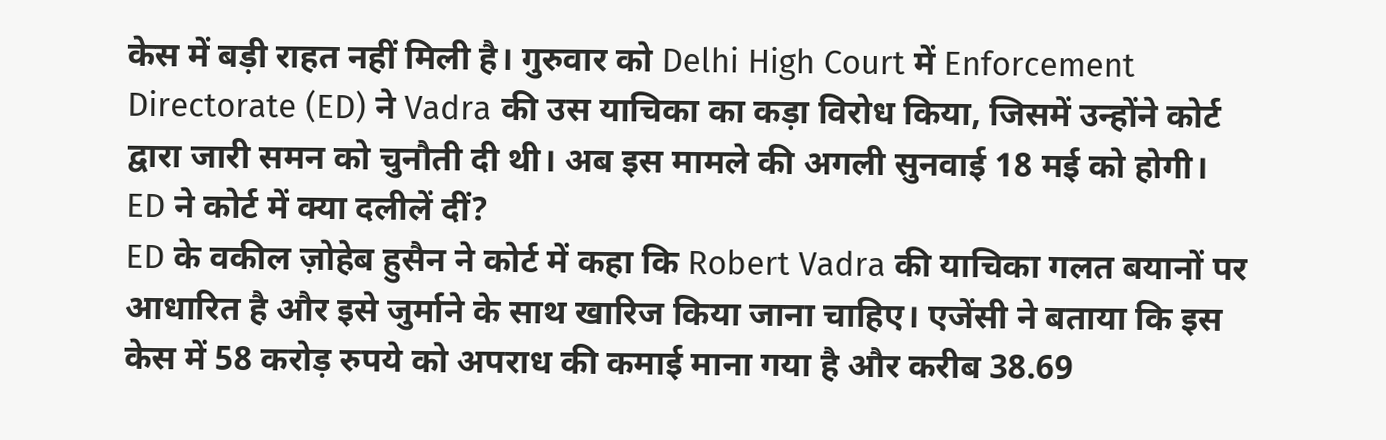केस में बड़ी राहत नहीं मिली है। गुरुवार को Delhi High Court में Enforcement Directorate (ED) ने Vadra की उस याचिका का कड़ा विरोध किया, जिसमें उन्होंने कोर्ट द्वारा जारी समन को चुनौती दी थी। अब इस मामले की अगली सुनवाई 18 मई को होगी।
ED ने कोर्ट में क्या दलीलें दीं?
ED के वकील ज़ोहेब हुसैन ने कोर्ट में कहा कि Robert Vadra की याचिका गलत बयानों पर आधारित है और इसे जुर्माने के साथ खारिज किया जाना चाहिए। एजेंसी ने बताया कि इस केस में 58 करोड़ रुपये को अपराध की कमाई माना गया है और करीब 38.69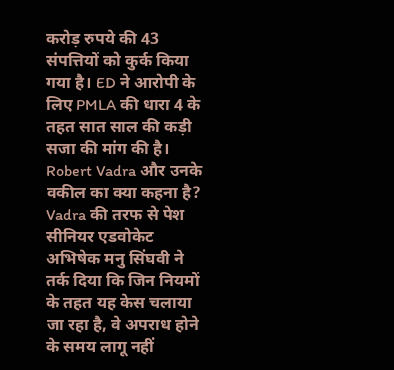करोड़ रुपये की 43 संपत्तियों को कुर्क किया गया है। ED ने आरोपी के लिए PMLA की धारा 4 के तहत सात साल की कड़ी सजा की मांग की है।
Robert Vadra और उनके वकील का क्या कहना है?
Vadra की तरफ से पेश सीनियर एडवोकेट अभिषेक मनु सिंघवी ने तर्क दिया कि जिन नियमों के तहत यह केस चलाया जा रहा है, वे अपराध होने के समय लागू नहीं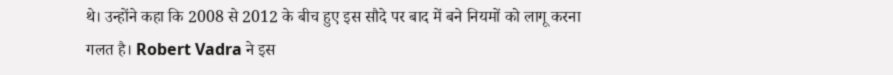थे। उन्होंने कहा कि 2008 से 2012 के बीच हुए इस सौदे पर बाद में बने नियमों को लागू करना गलत है। Robert Vadra ने इस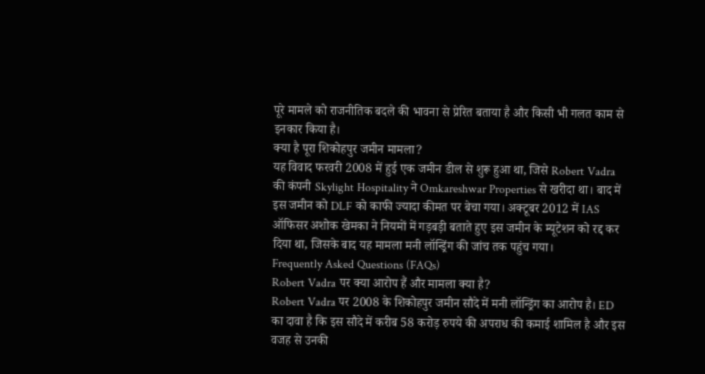पूरे मामले को राजनीतिक बदले की भावना से प्रेरित बताया है और किसी भी गलत काम से इनकार किया है।
क्या है पूरा शिकोहपुर जमीन मामला?
यह विवाद फरवरी 2008 में हुई एक जमीन डील से शुरू हुआ था, जिसे Robert Vadra की कंपनी Skylight Hospitality ने Omkareshwar Properties से खरीदा था। बाद में इस जमीन को DLF को काफी ज्यादा कीमत पर बेचा गया। अक्टूबर 2012 में IAS ऑफिसर अशोक खेमका ने नियमों में गड़बड़ी बताते हुए इस जमीन के म्यूटेशन को रद्द कर दिया था, जिसके बाद यह मामला मनी लॉन्ड्रिंग की जांच तक पहुंच गया।
Frequently Asked Questions (FAQs)
Robert Vadra पर क्या आरोप हैं और मामला क्या है?
Robert Vadra पर 2008 के शिकोहपुर जमीन सौदे में मनी लॉन्ड्रिंग का आरोप है। ED का दावा है कि इस सौदे में करीब 58 करोड़ रुपये की अपराध की कमाई शामिल है और इस वजह से उनकी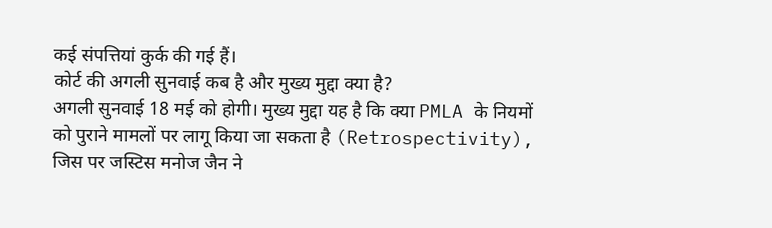कई संपत्तियां कुर्क की गई हैं।
कोर्ट की अगली सुनवाई कब है और मुख्य मुद्दा क्या है?
अगली सुनवाई 18 मई को होगी। मुख्य मुद्दा यह है कि क्या PMLA के नियमों को पुराने मामलों पर लागू किया जा सकता है (Retrospectivity), जिस पर जस्टिस मनोज जैन ने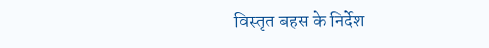विस्तृत बहस के निर्देश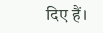दिए हैं।